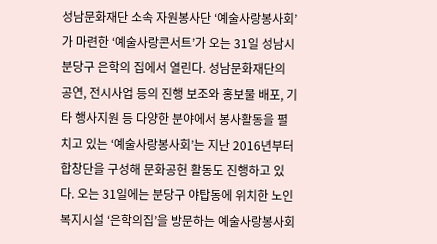성남문화재단 소속 자원봉사단 ‘예술사랑봉사회’가 마련한 ‘예술사랑콘서트’가 오는 31일 성남시 분당구 은학의 집에서 열린다. 성남문화재단의 공연, 전시사업 등의 진행 보조와 홍보물 배포, 기타 행사지원 등 다양한 분야에서 봉사활동을 펼치고 있는 ‘예술사랑봉사회’는 지난 2016년부터 합창단을 구성해 문화공헌 활동도 진행하고 있다. 오는 31일에는 분당구 야탑동에 위치한 노인복지시설 ‘은학의집’을 방문하는 예술사랑봉사회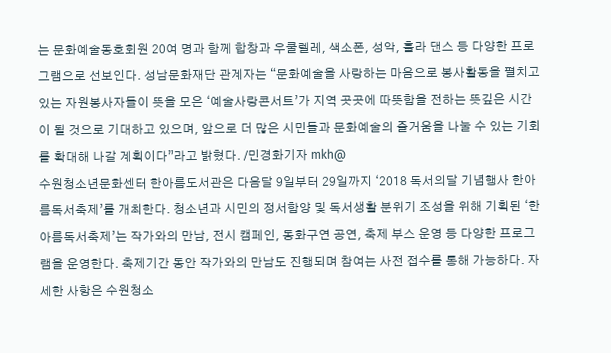는 문화예술동호회원 20여 명과 함께 합창과 우쿨렐레, 색소폰, 성악, 훌라 댄스 등 다양한 프로그램으로 선보인다. 성남문화재단 관계자는 “문화예술을 사랑하는 마음으로 봉사활동을 펼치고 있는 자원봉사자들이 뜻을 모은 ‘예술사랑콘서트’가 지역 곳곳에 따뜻함을 전하는 뜻깊은 시간이 될 것으로 기대하고 있으며, 앞으로 더 많은 시민들과 문화예술의 즐거움을 나눌 수 있는 기회를 확대해 나갈 계획이다”라고 밝혔다. /민경화기자 mkh@
수원청소년문화센터 한아름도서관은 다음달 9일부터 29일까지 ‘2018 독서의달 기념행사 한아름독서축제’를 개최한다. 청소년과 시민의 정서함양 및 독서생활 분위기 조성을 위해 기획된 ‘한아름독서축제’는 작가와의 만남, 전시 캠페인, 동화구연 공연, 축제 부스 운영 등 다양한 프로그램을 운영한다. 축제기간 동안 작가와의 만남도 진행되며 참여는 사전 접수를 통해 가능하다. 자세한 사항은 수원청소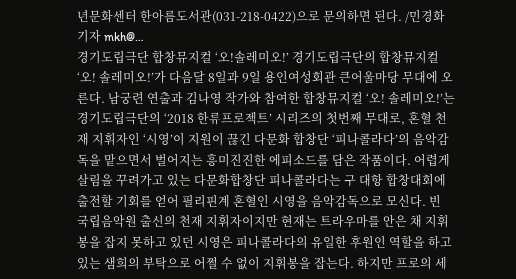년문화센터 한아름도서관(031-218-0422)으로 문의하면 된다. /민경화기자 mkh@…
경기도립극단 합창뮤지컬 ‘오!솔레미오!’ 경기도립극단의 합창뮤지컬 ‘오! 솔레미오!’가 다음달 8일과 9일 용인여성회관 큰어울마당 무대에 오른다. 남궁련 연출과 김나영 작가와 참여한 합창뮤지컬 ‘오! 솔레미오!’는 경기도립극단의 ‘2018 한류프로젝트’ 시리즈의 첫번째 무대로, 혼혈 천재 지휘자인 ‘시영’이 지원이 끊긴 다문화 합창단 ‘피나콜라다’의 음악감독을 맡으면서 벌어지는 흥미진진한 에피소드를 담은 작품이다. 어렵게 살림을 꾸려가고 있는 다문화합창단 피나콜라다는 구 대항 합창대회에 출전할 기회를 얻어 필리핀계 혼혈인 시영을 음악감독으로 모신다. 빈 국립음악원 출신의 천재 지휘자이지만 현재는 트라우마를 안은 채 지휘봉을 잡지 못하고 있던 시영은 피나콜라다의 유일한 후원인 역할을 하고 있는 샘희의 부탁으로 어쩔 수 없이 지휘봉을 잡는다. 하지만 프로의 세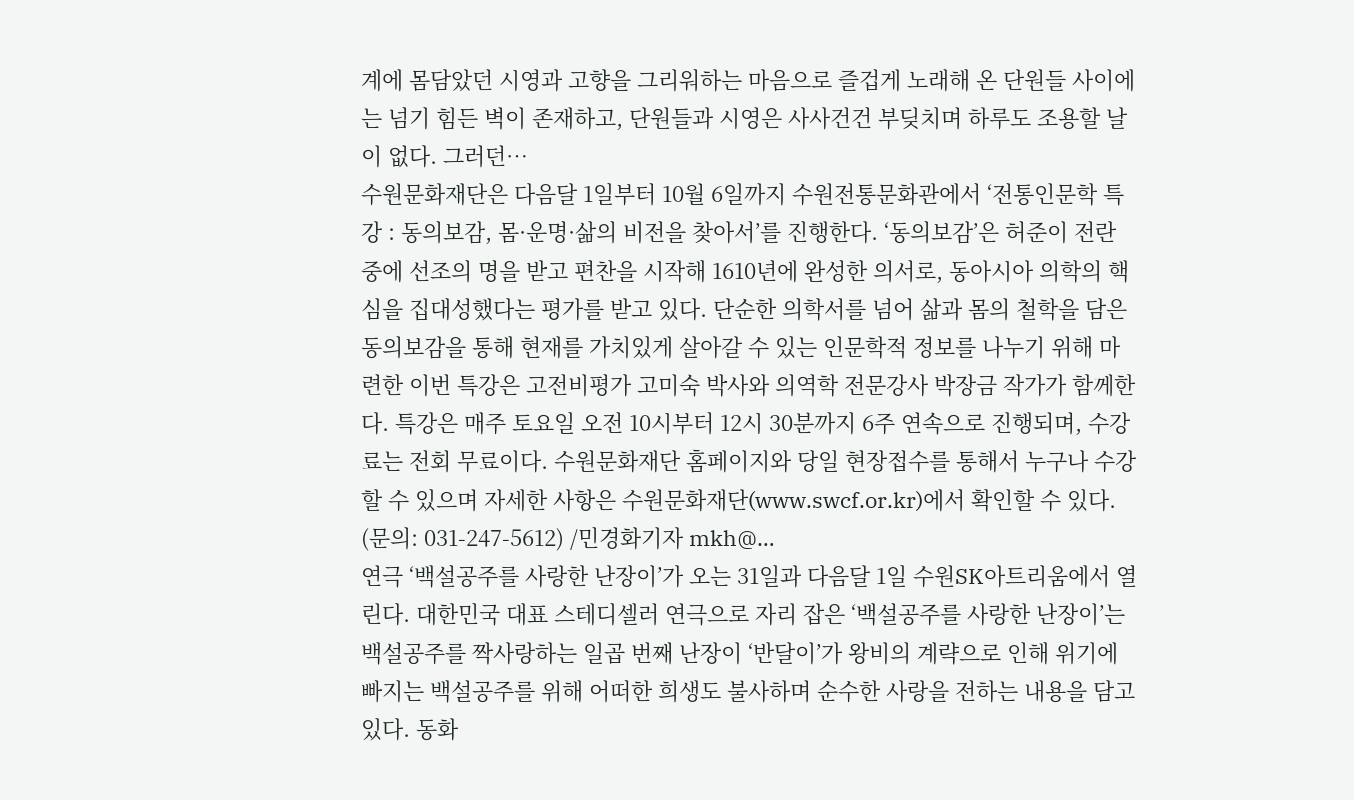계에 몸담았던 시영과 고향을 그리워하는 마음으로 즐겁게 노래해 온 단원들 사이에는 넘기 힘든 벽이 존재하고, 단원들과 시영은 사사건건 부딪치며 하루도 조용할 날이 없다. 그러던…
수원문화재단은 다음달 1일부터 10월 6일까지 수원전통문화관에서 ‘전통인문학 특강 : 동의보감, 몸·운명·삶의 비전을 찾아서’를 진행한다. ‘동의보감’은 허준이 전란 중에 선조의 명을 받고 편찬을 시작해 1610년에 완성한 의서로, 동아시아 의학의 핵심을 집대성했다는 평가를 받고 있다. 단순한 의학서를 넘어 삶과 몸의 철학을 담은 동의보감을 통해 현재를 가치있게 살아갈 수 있는 인문학적 정보를 나누기 위해 마련한 이번 특강은 고전비평가 고미숙 박사와 의역학 전문강사 박장금 작가가 함께한다. 특강은 매주 토요일 오전 10시부터 12시 30분까지 6주 연속으로 진행되며, 수강료는 전회 무료이다. 수원문화재단 홈페이지와 당일 현장접수를 통해서 누구나 수강할 수 있으며 자세한 사항은 수원문화재단(www.swcf.or.kr)에서 확인할 수 있다. (문의: 031-247-5612) /민경화기자 mkh@…
연극 ‘백설공주를 사랑한 난장이’가 오는 31일과 다음달 1일 수원SK아트리움에서 열린다. 대한민국 대표 스테디셀러 연극으로 자리 잡은 ‘백설공주를 사랑한 난장이’는 백설공주를 짝사랑하는 일곱 번째 난장이 ‘반달이’가 왕비의 계략으로 인해 위기에 빠지는 백설공주를 위해 어떠한 희생도 불사하며 순수한 사랑을 전하는 내용을 담고 있다. 동화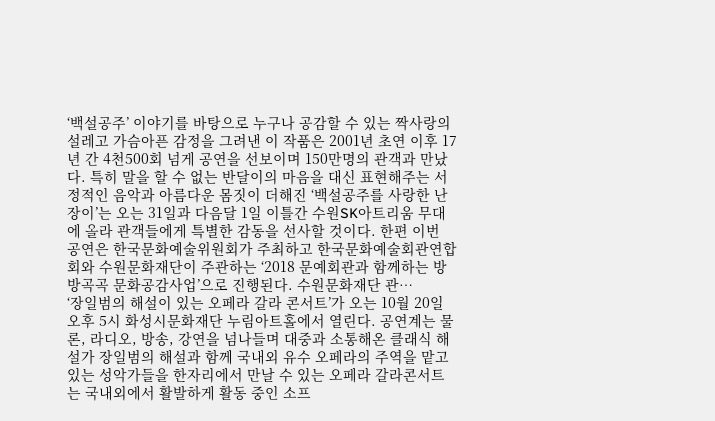‘백설공주’ 이야기를 바탕으로 누구나 공감할 수 있는 짝사랑의 설레고 가슴아픈 감정을 그려낸 이 작품은 2001년 초연 이후 17년 간 4천500회 넘게 공연을 선보이며 150만명의 관객과 만났다. 특히 말을 할 수 없는 반달이의 마음을 대신 표현해주는 서정적인 음악과 아름다운 몸짓이 더해진 ‘백설공주를 사랑한 난장이’는 오는 31일과 다음달 1일 이틀간 수원SK아트리움 무대에 올라 관객들에게 특별한 감동을 선사할 것이다. 한편 이번 공연은 한국문화예술위원회가 주최하고 한국문화예술회관연합회와 수원문화재단이 주관하는 ‘2018 문예회관과 함께하는 방방곡곡 문화공감사업’으로 진행된다. 수원문화재단 관…
‘장일범의 해설이 있는 오페라 갈라 콘서트’가 오는 10월 20일 오후 5시 화성시문화재단 누림아트홀에서 열린다. 공연계는 물론, 라디오, 방송, 강연을 넘나들며 대중과 소통해온 클래식 해설가 장일범의 해설과 함께 국내외 유수 오페라의 주역을 맡고 있는 성악가들을 한자리에서 만날 수 있는 오페라 갈라콘서트는 국내외에서 활발하게 활동 중인 소프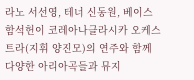라노 서선영, 테너 신동원, 베이스 함석헌이 코레아나클라시카 오케스트라(지휘 양진모)의 연주와 함께 다양한 아리아곡들과 뮤지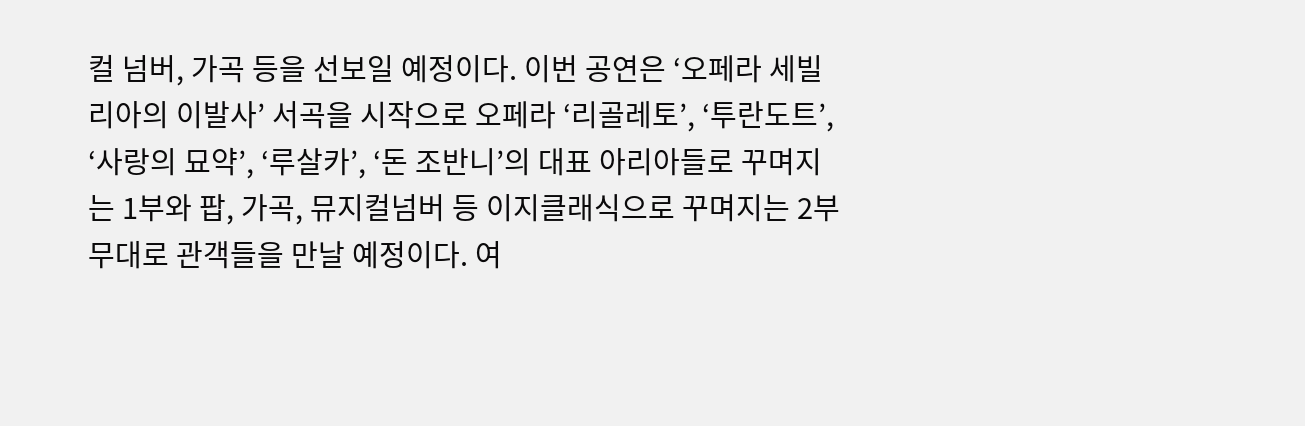컬 넘버, 가곡 등을 선보일 예정이다. 이번 공연은 ‘오페라 세빌리아의 이발사’ 서곡을 시작으로 오페라 ‘리골레토’, ‘투란도트’, ‘사랑의 묘약’, ‘루살카’, ‘돈 조반니’의 대표 아리아들로 꾸며지는 1부와 팝, 가곡, 뮤지컬넘버 등 이지클래식으로 꾸며지는 2부 무대로 관객들을 만날 예정이다. 여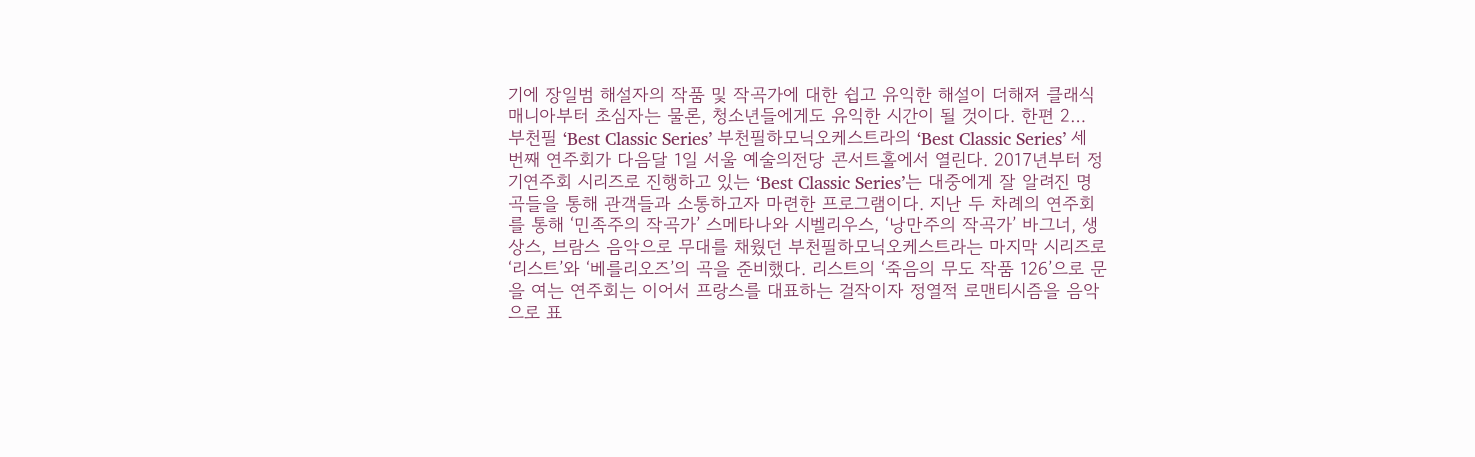기에 장일범 해설자의 작품 및 작곡가에 대한 쉽고 유익한 해설이 더해져 클래식 매니아부터 초심자는 물론, 청소년들에게도 유익한 시간이 될 것이다. 한편 2…
부천필 ‘Best Classic Series’ 부천필하모닉오케스트라의 ‘Best Classic Series’ 세 번째 연주회가 다음달 1일 서울 예술의전당 콘서트홀에서 열린다. 2017년부터 정기연주회 시리즈로 진행하고 있는 ‘Best Classic Series’는 대중에게 잘 알려진 명곡들을 통해 관객들과 소통하고자 마련한 프로그램이다. 지난 두 차례의 연주회를 통해 ‘민족주의 작곡가’ 스메타나와 시벨리우스, ‘낭만주의 작곡가’ 바그너, 생상스, 브람스 음악으로 무대를 채웠던 부천필하모닉오케스트라는 마지막 시리즈로 ‘리스트’와 ‘베를리오즈’의 곡을 준비했다. 리스트의 ‘죽음의 무도 작품 126’으로 문을 여는 연주회는 이어서 프랑스를 대표하는 걸작이자 정열적 로맨티시즘을 음악으로 표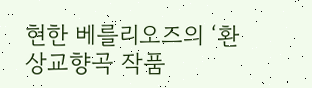현한 베를리오즈의 ‘환상교향곡 작품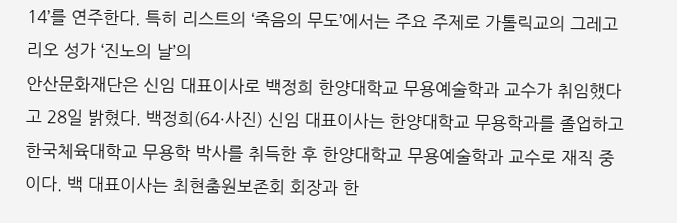14’를 연주한다. 특히 리스트의 ‘죽음의 무도’에서는 주요 주제로 가톨릭교의 그레고리오 성가 ‘진노의 날’의
안산문화재단은 신임 대표이사로 백정희 한양대학교 무용예술학과 교수가 취임했다고 28일 밝혔다. 백정희(64·사진) 신임 대표이사는 한양대학교 무용학과를 졸업하고 한국체육대학교 무용학 박사를 취득한 후 한양대학교 무용예술학과 교수로 재직 중이다. 백 대표이사는 최현춤원보존회 회장과 한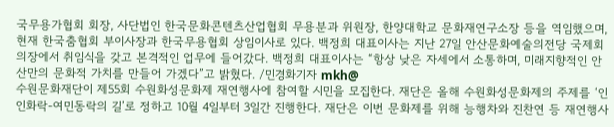국무용가협회 회장, 사단법인 한국문화콘텐츠산업협회 무용분과 위원장, 한양대학교 문화재연구소장 등을 역임했으며, 현재 한국춤협회 부이사장과 한국무용협회 상임이사로 있다. 백정희 대표이사는 지난 27일 안산문화예술의전당 국제회의장에서 취임식을 갖고 본격적인 업무에 들어갔다. 백정희 대표이사는 “항상 낮은 자세에서 소통하며, 미래지향적인 안산만의 문화적 가치를 만들어 가겠다”고 밝혔다. /민경화기자 mkh@
수원문화재단이 제55회 수원화성문화제 재연행사에 참여할 시민을 모집한다. 재단은 올해 수원화성문화제의 주제를 ‘인인화락-여민동락의 길’로 정하고 10월 4일부터 3일간 진행한다. 재단은 이번 문화제를 위해 능행차와 진찬연 등 재연행사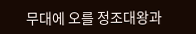무대에 오를 정조대왕과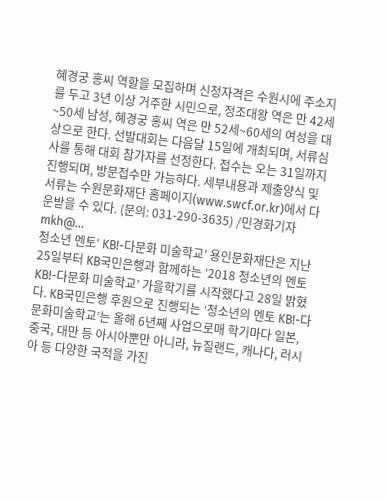혜경궁 홍씨 역할을 모집하며 신청자격은 수원시에 주소지를 두고 3년 이상 거주한 시민으로, 정조대왕 역은 만 42세~50세 남성, 혜경궁 홍씨 역은 만 52세~60세의 여성을 대상으로 한다. 선발대회는 다음달 15일에 개최되며, 서류심사를 통해 대회 참가자를 선정한다. 접수는 오는 31일까지 진행되며, 방문접수만 가능하다. 세부내용과 제출양식 및 서류는 수원문화재단 홈페이지(www.swcf.or.kr)에서 다운받을 수 있다. (문의: 031-290-3635) /민경화기자 mkh@…
청소년 멘토‘ KB!-다문화 미술학교’ 용인문화재단은 지난 25일부터 KB국민은행과 함께하는 ‘2018 청소년의 멘토 KB!-다문화 미술학교’ 가을학기를 시작했다고 28일 밝혔다. KB국민은행 후원으로 진행되는 ‘청소년의 멘토 KB!-다문화미술학교’는 올해 6년째 사업으로매 학기마다 일본, 중국, 대만 등 아시아뿐만 아니라, 뉴질랜드, 캐나다, 러시아 등 다양한 국적을 가진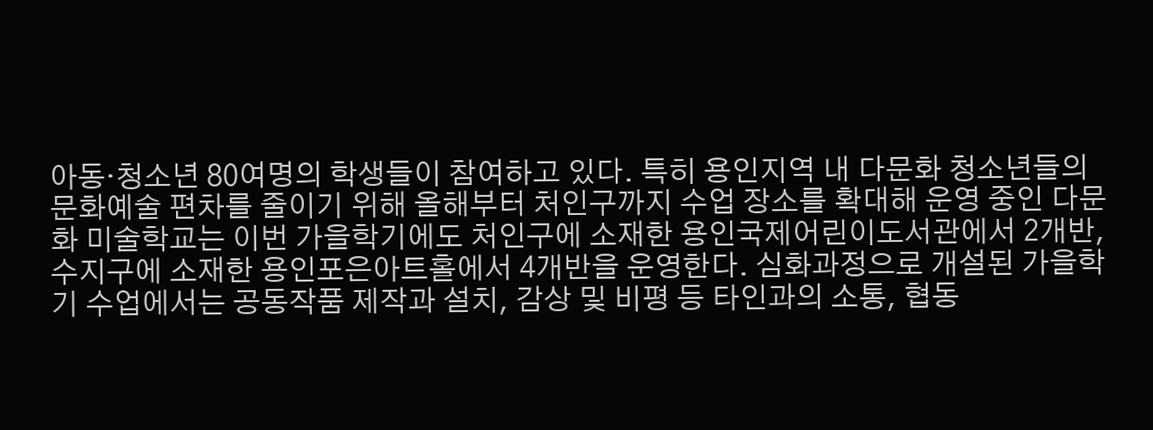아동·청소년 80여명의 학생들이 참여하고 있다. 특히 용인지역 내 다문화 청소년들의 문화예술 편차를 줄이기 위해 올해부터 처인구까지 수업 장소를 확대해 운영 중인 다문화 미술학교는 이번 가을학기에도 처인구에 소재한 용인국제어린이도서관에서 2개반, 수지구에 소재한 용인포은아트홀에서 4개반을 운영한다. 심화과정으로 개설된 가을학기 수업에서는 공동작품 제작과 설치, 감상 및 비평 등 타인과의 소통, 협동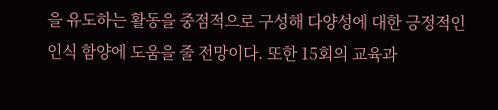을 유도하는 활동을 중점적으로 구성해 다양성에 대한 긍정적인 인식 함양에 도움을 줄 전망이다. 또한 15회의 교육과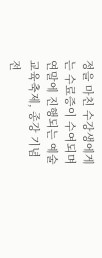정을 마친 수강생에게는 수료증이 수여되며 연말에 진행되는 예술교육축제, 종강 기념전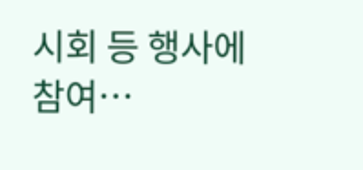시회 등 행사에 참여…